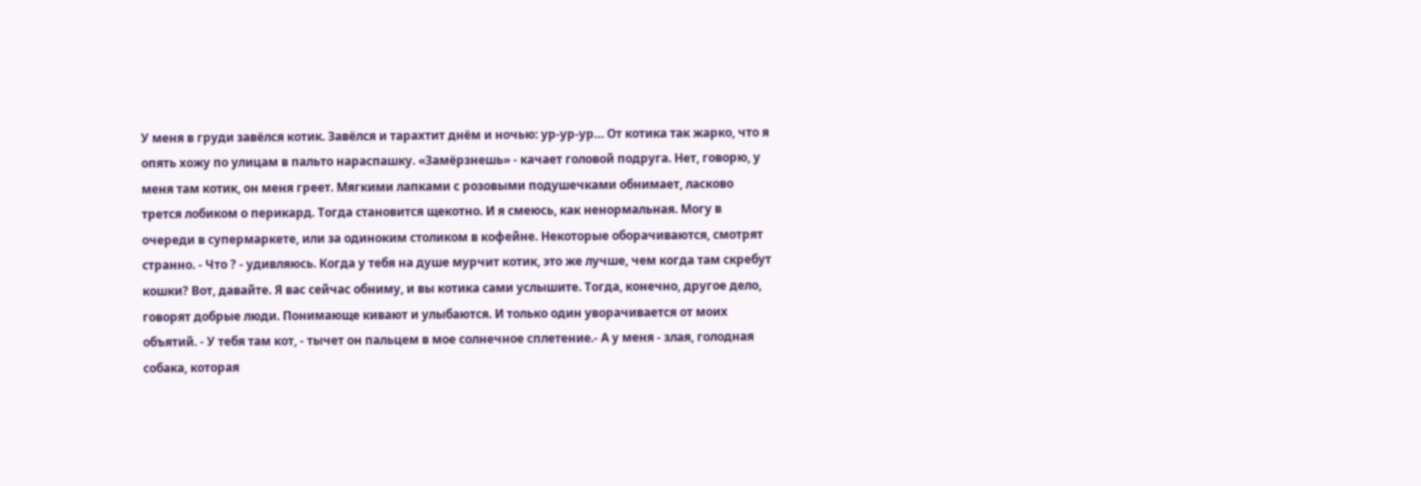У меня в груди завёлся котик. Завёлся и тарахтит днём и ночью: ур-ур-ур… От котика так жарко, что я опять хожу по улицам в пальто нараспашку. «Замёрзнешь» - качает головой подруга. Нет, говорю, у меня там котик, он меня греет. Мягкими лапками с розовыми подушечками обнимает, ласково трется лобиком о перикард. Тогда становится щекотно. И я смеюсь, как ненормальная. Могу в очереди в супермаркете, или за одиноким столиком в кофейне. Некоторые оборачиваются, смотрят странно. - Что ? - удивляюсь. Когда у тебя на душе мурчит котик, это же лучше, чем когда там скребут кошки? Вот, давайте. Я вас сейчас обниму, и вы котика сами услышите. Тогда, конечно, другое дело, говорят добрые люди. Понимающе кивают и улыбаются. И только один уворачивается от моих объятий. - У тебя там кот, - тычет он пальцем в мое солнечное сплетение.- А у меня - злая, голодная собака, которая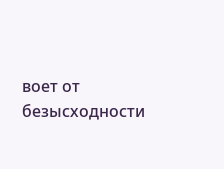воет от безысходности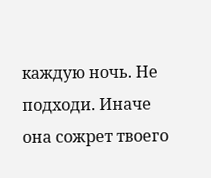каждую ночь. Не подходи. Иначе она сожрет твоего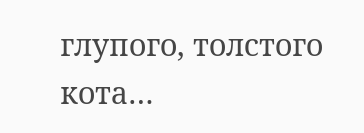глупого, толстого кота…